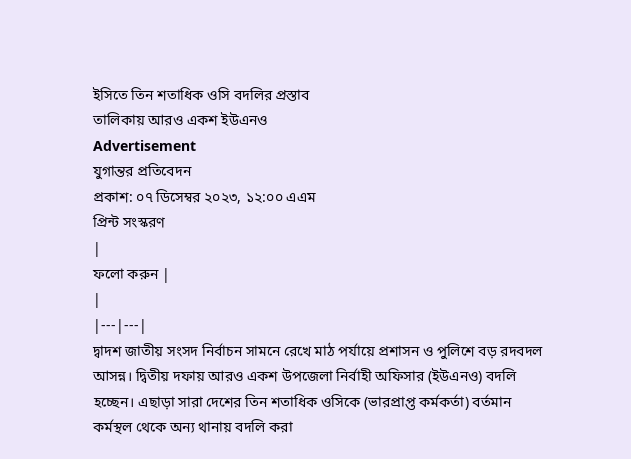ইসিতে তিন শতাধিক ওসি বদলির প্রস্তাব
তালিকায় আরও একশ ইউএনও
Advertisement
যুগান্তর প্রতিবেদন
প্রকাশ: ০৭ ডিসেম্বর ২০২৩, ১২:০০ এএম
প্রিন্ট সংস্করণ
|
ফলো করুন |
|
|---|---|
দ্বাদশ জাতীয় সংসদ নির্বাচন সামনে রেখে মাঠ পর্যায়ে প্রশাসন ও পুলিশে বড় রদবদল আসন্ন। দ্বিতীয় দফায় আরও একশ উপজেলা নির্বাহী অফিসার (ইউএনও) বদলি হচ্ছেন। এছাড়া সারা দেশের তিন শতাধিক ওসিকে (ভারপ্রাপ্ত কর্মকর্তা) বর্তমান কর্মস্থল থেকে অন্য থানায় বদলি করা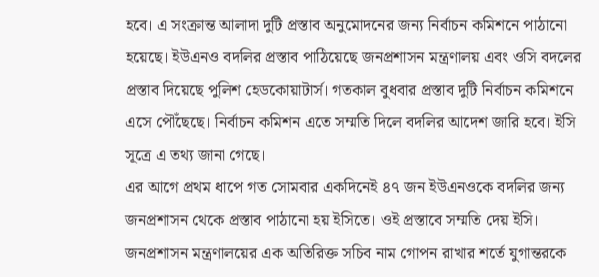হবে। এ সংক্রান্ত আলাদা দুটি প্রস্তাব অনুমোদনের জন্য নির্বাচন কমিশনে পাঠানো হয়েছে। ইউএনও বদলির প্রস্তাব পাঠিয়েছে জনপ্রশাসন মন্ত্রণালয় এবং ওসি বদলের প্রস্তাব দিয়েছে পুলিশ হেডকোয়াটার্স। গতকাল বুধবার প্রস্তাব দুটি নির্বাচন কমিশনে এসে পৌঁছেছে। নির্বাচন কমিশন এতে সম্মতি দিলে বদলির আদেশ জারি হবে। ইসি সূত্রে এ তথ্য জানা গেছে।
এর আগে প্রথম ধাপে গত সোমবার একদিনেই ৪৭ জন ইউএনওকে বদলির জন্য জনপ্রশাসন থেকে প্রস্তাব পাঠানো হয় ইসিতে। ওই প্রস্তাবে সম্মতি দেয় ইসি। জনপ্রশাসন মন্ত্রণালয়ের এক অতিরিক্ত সচিব নাম গোপন রাখার শর্তে যুগান্তরকে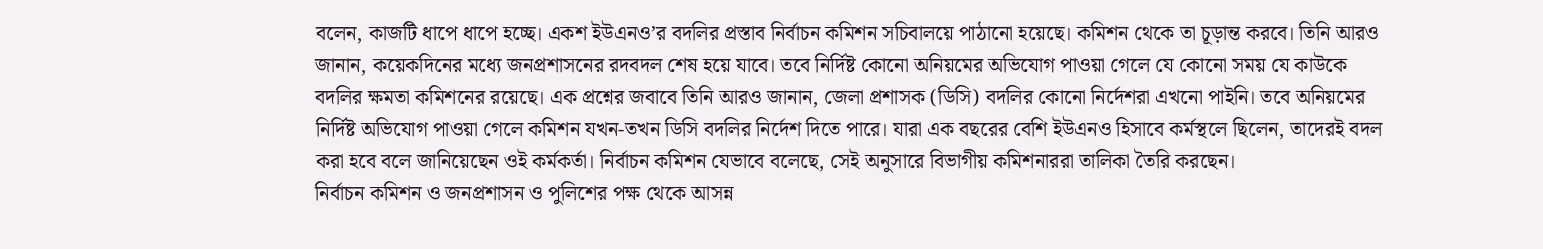বলেন, কাজটি ধাপে ধাপে হচ্ছে। একশ ইউএনও’র বদলির প্রস্তাব নির্বাচন কমিশন সচিবালয়ে পাঠানো হয়েছে। কমিশন থেকে তা চূড়ান্ত করবে। তিনি আরও জানান, কয়েকদিনের মধ্যে জনপ্রশাসনের রদবদল শেষ হয়ে যাবে। তবে নির্দিষ্ট কোনো অনিয়মের অভিযোগ পাওয়া গেলে যে কোনো সময় যে কাউকে বদলির ক্ষমতা কমিশনের রয়েছে। এক প্রশ্নের জবাবে তিনি আরও জানান, জেলা প্রশাসক (ডিসি) বদলির কোনো নির্দেশরা এখনো পাইনি। তবে অনিয়মের নির্দিষ্ট অভিযোগ পাওয়া গেলে কমিশন যখন-তখন ডিসি বদলির নির্দেশ দিতে পারে। যারা এক বছরের বেশি ইউএনও হিসাবে কর্মস্থলে ছিলেন, তাদেরই বদল করা হবে বলে জানিয়েছেন ওই কর্মকর্তা। নির্বাচন কমিশন যেভাবে বলেছে, সেই অনুসারে বিভাগীয় কমিশনাররা তালিকা তৈরি করছেন।
নির্বাচন কমিশন ও জনপ্রশাসন ও পুলিশের পক্ষ থেকে আসন্ন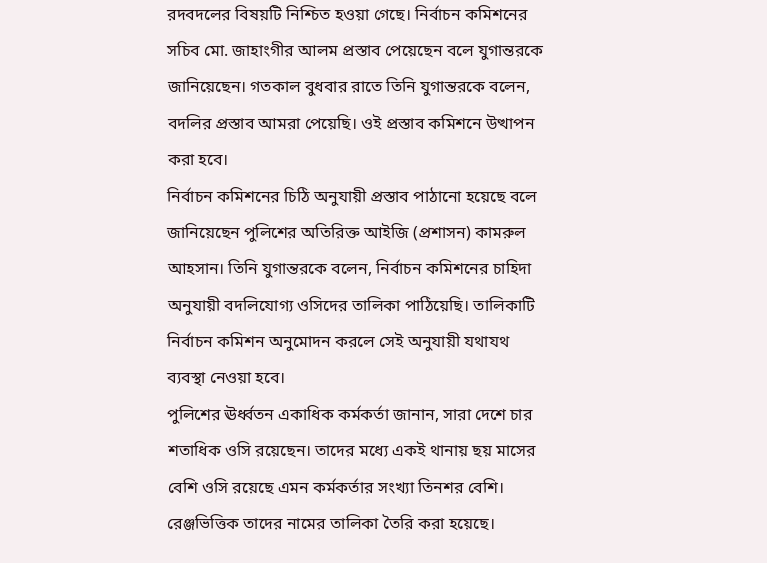রদবদলের বিষয়টি নিশ্চিত হওয়া গেছে। নির্বাচন কমিশনের সচিব মো. জাহাংগীর আলম প্রস্তাব পেয়েছেন বলে যুগান্তরকে জানিয়েছেন। গতকাল বুধবার রাতে তিনি যুগান্তরকে বলেন, বদলির প্রস্তাব আমরা পেয়েছি। ওই প্রস্তাব কমিশনে উত্থাপন করা হবে।
নির্বাচন কমিশনের চিঠি অনুযায়ী প্রস্তাব পাঠানো হয়েছে বলে জানিয়েছেন পুলিশের অতিরিক্ত আইজি (প্রশাসন) কামরুল আহসান। তিনি যুগান্তরকে বলেন, নির্বাচন কমিশনের চাহিদা অনুযায়ী বদলিযোগ্য ওসিদের তালিকা পাঠিয়েছি। তালিকাটি নির্বাচন কমিশন অনুমোদন করলে সেই অনুযায়ী যথাযথ ব্যবস্থা নেওয়া হবে।
পুলিশের ঊর্ধ্বতন একাধিক কর্মকর্তা জানান, সারা দেশে চার শতাধিক ওসি রয়েছেন। তাদের মধ্যে একই থানায় ছয় মাসের বেশি ওসি রয়েছে এমন কর্মকর্তার সংখ্যা তিনশর বেশি।
রেঞ্জভিত্তিক তাদের নামের তালিকা তৈরি করা হয়েছে।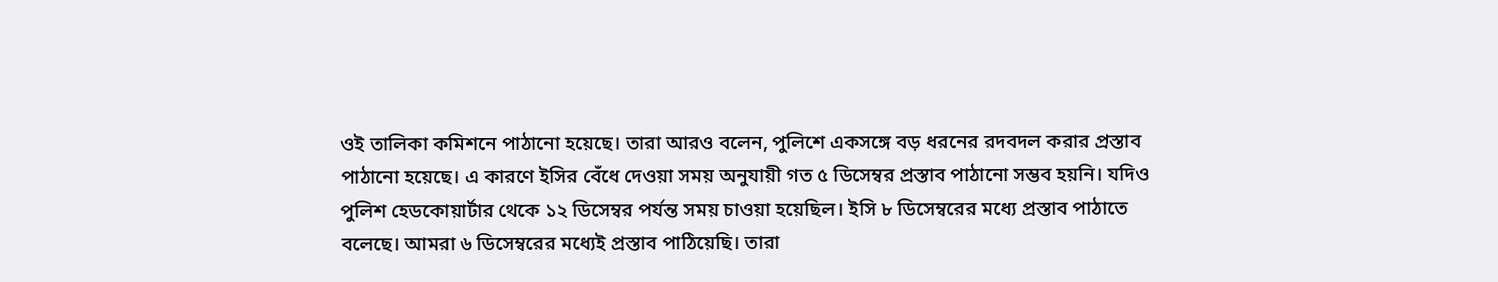ওই তালিকা কমিশনে পাঠানো হয়েছে। তারা আরও বলেন, পুলিশে একসঙ্গে বড় ধরনের রদবদল করার প্রস্তাব পাঠানো হয়েছে। এ কারণে ইসির বেঁধে দেওয়া সময় অনুযায়ী গত ৫ ডিসেম্বর প্রস্তাব পাঠানো সম্ভব হয়নি। যদিও পুলিশ হেডকোয়ার্টার থেকে ১২ ডিসেম্বর পর্যন্ত সময় চাওয়া হয়েছিল। ইসি ৮ ডিসেম্বরের মধ্যে প্রস্তাব পাঠাতে বলেছে। আমরা ৬ ডিসেম্বরের মধ্যেই প্রস্তাব পাঠিয়েছি। তারা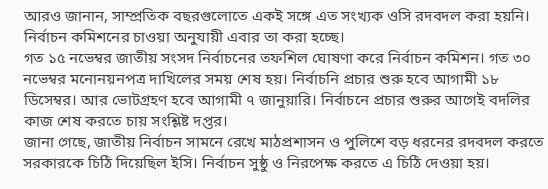আরও জানান, সাম্প্রতিক বছরগুলোতে একই সঙ্গে এত সংখ্যক ওসি রদবদল করা হয়নি। নির্বাচন কমিশনের চাওয়া অনুযায়ী এবার তা করা হচ্ছে।
গত ১৫ নভেম্বর জাতীয় সংসদ নির্বাচনের তফশিল ঘোষণা করে নির্বাচন কমিশন। গত ৩০ নভেম্বর মনোনয়নপত্র দাখিলের সময় শেষ হয়। নির্বাচনি প্রচার শুরু হবে আগামী ১৮ ডিসেম্বর। আর ভোটগ্রহণ হবে আগামী ৭ জানুয়ারি। নির্বাচনে প্রচার শুরুর আগেই বদলির কাজ শেষ করতে চায় সংশ্লিষ্ট দপ্তর।
জানা গেছে, জাতীয় নির্বাচন সামনে রেখে মাঠপ্রশাসন ও পুলিশে বড় ধরনের রদবদল করতে সরকারকে চিঠি দিয়েছিল ইসি। নির্বাচন সুষ্ঠু ও নিরপেক্ষ করতে এ চিঠি দেওয়া হয়।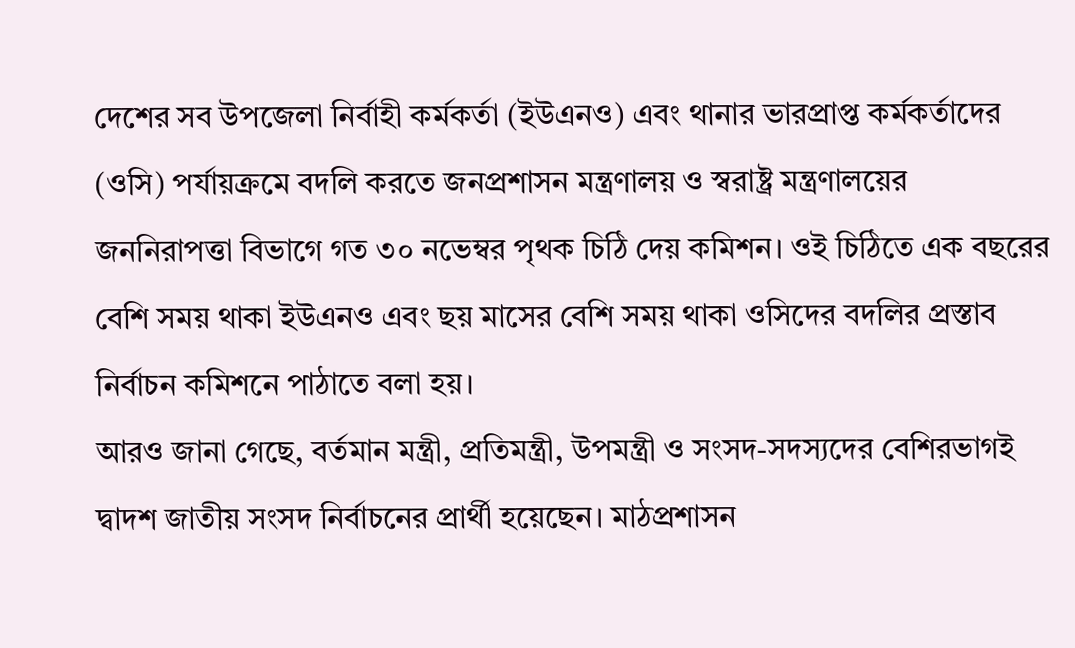দেশের সব উপজেলা নির্বাহী কর্মকর্তা (ইউএনও) এবং থানার ভারপ্রাপ্ত কর্মকর্তাদের (ওসি) পর্যায়ক্রমে বদলি করতে জনপ্রশাসন মন্ত্রণালয় ও স্বরাষ্ট্র মন্ত্রণালয়ের জননিরাপত্তা বিভাগে গত ৩০ নভেম্বর পৃথক চিঠি দেয় কমিশন। ওই চিঠিতে এক বছরের বেশি সময় থাকা ইউএনও এবং ছয় মাসের বেশি সময় থাকা ওসিদের বদলির প্রস্তাব নির্বাচন কমিশনে পাঠাতে বলা হয়।
আরও জানা গেছে, বর্তমান মন্ত্রী, প্রতিমন্ত্রী, উপমন্ত্রী ও সংসদ-সদস্যদের বেশিরভাগই দ্বাদশ জাতীয় সংসদ নির্বাচনের প্রার্থী হয়েছেন। মাঠপ্রশাসন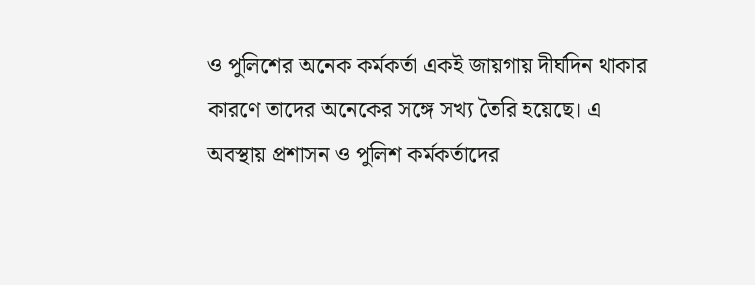ও পুলিশের অনেক কর্মকর্তা একই জায়গায় দীর্ঘদিন থাকার কারণে তাদের অনেকের সঙ্গে সখ্য তৈরি হয়েছে। এ অবস্থায় প্রশাসন ও পুলিশ কর্মকর্তাদের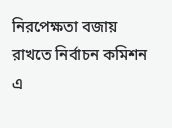নিরপেক্ষতা বজায় রাখতে নির্বাচন কমিশন এ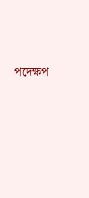পদেক্ষপ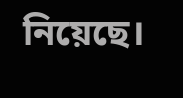নিয়েছে।